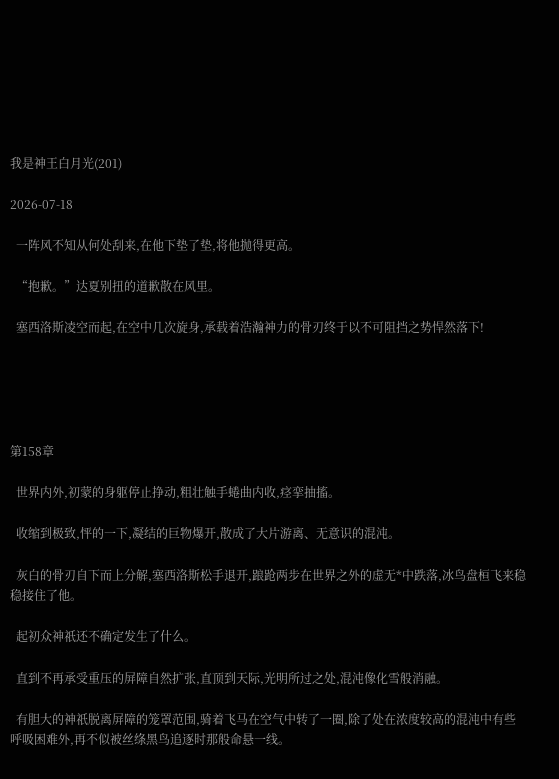我是神王白月光(201)

2026-07-18

  一阵风不知从何处刮来,在他下垫了垫,将他抛得更高。

  “抱歉。”达夏别扭的道歉散在风里。

  塞西洛斯凌空而起,在空中几次旋身,承载着浩瀚神力的骨刃终于以不可阻挡之势悍然落下!





第158章

  世界内外,初蒙的身躯停止挣动,粗壮触手蜷曲内收,痉挛抽搐。

  收缩到极致,怦的一下,凝结的巨物爆开,散成了大片游离、无意识的混沌。

  灰白的骨刃自下而上分解,塞西洛斯松手退开,踉跄两步在世界之外的虚无*中跌落,冰鸟盘桓飞来稳稳接住了他。

  起初众神祇还不确定发生了什么。

  直到不再承受重压的屏障自然扩张,直顶到天际,光明所过之处,混沌像化雪般消融。

  有胆大的神祇脱离屏障的笼罩范围,骑着飞马在空气中转了一圈,除了处在浓度较高的混沌中有些呼吸困难外,再不似被丝绦黑鸟追逐时那般命悬一线。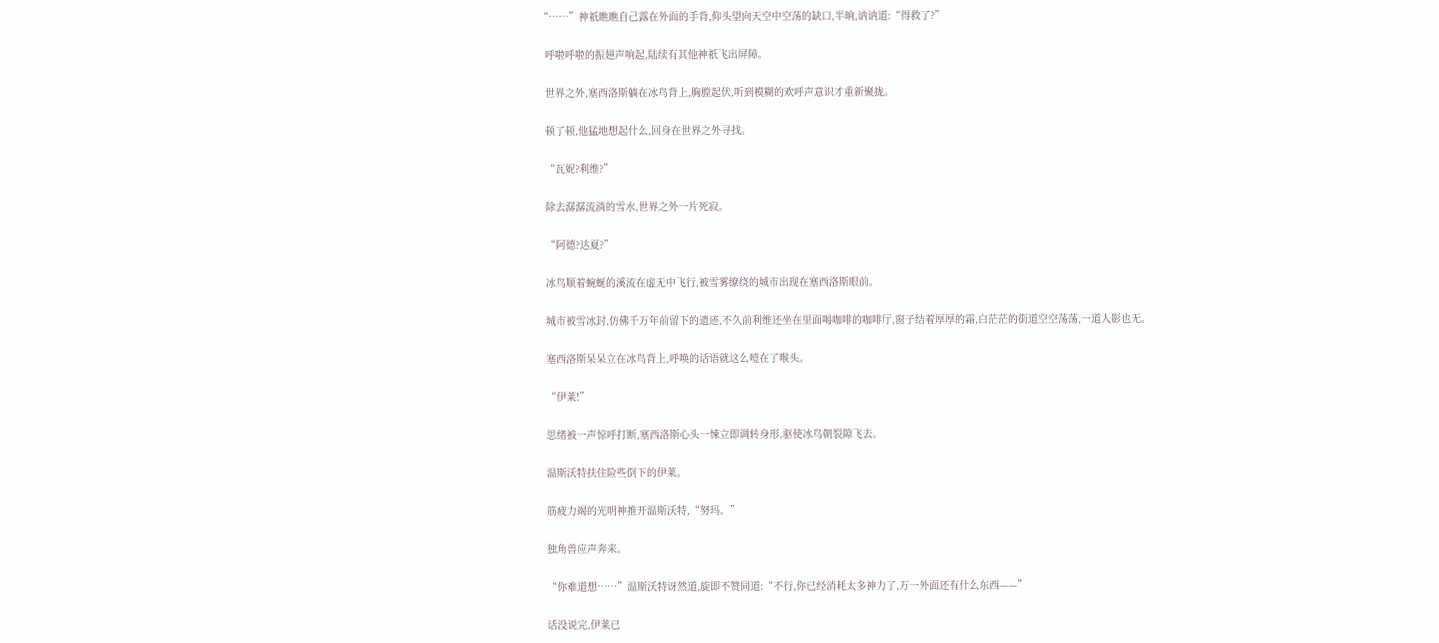“……”神祇瞧瞧自己露在外面的手背,仰头望向天空中空荡的缺口,半晌,讷讷道:“得救了?”

  呼啦呼啦的振翅声响起,陆续有其他神祇飞出屏障。

  世界之外,塞西洛斯躺在冰鸟背上,胸膛起伏,听到模糊的欢呼声意识才重新聚拢。

  顿了顿,他猛地想起什么,回身在世界之外寻找。

  “瓦妮?利维?”

  除去潺潺流淌的雪水,世界之外一片死寂。

  “阿德?达夏?”

  冰鸟顺着蜿蜒的溪流在虚无中飞行,被雪雾缭绕的城市出现在塞西洛斯眼前。

  城市被雪冰封,仿佛千万年前留下的遗迹,不久前利维还坐在里面喝咖啡的咖啡厅,窗子结着厚厚的霜,白茫茫的街道空空荡荡,一道人影也无。

  塞西洛斯呆呆立在冰鸟背上,呼唤的话语就这么噎在了喉头。

  “伊莱!”

  思绪被一声惊呼打断,塞西洛斯心头一悚立即调转身形,驱使冰鸟朝裂隙飞去。

  温斯沃特扶住险些倒下的伊莱。

  筋疲力竭的光明神推开温斯沃特,“努玛。”

  独角兽应声奔来。

  “你难道想……”温斯沃特讶然道,旋即不赞同道:“不行,你已经消耗太多神力了,万一外面还有什么东西——”

  话没说完,伊莱已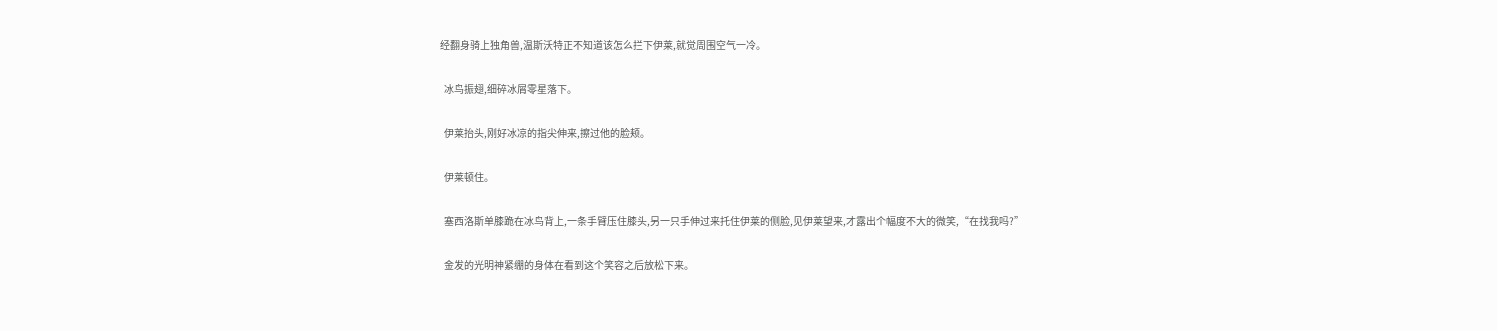经翻身骑上独角兽,温斯沃特正不知道该怎么拦下伊莱,就觉周围空气一冷。

  冰鸟振翅,细碎冰屑零星落下。

  伊莱抬头,刚好冰凉的指尖伸来,擦过他的脸颊。

  伊莱顿住。

  塞西洛斯单膝跪在冰鸟背上,一条手臂压住膝头,另一只手伸过来托住伊莱的侧脸,见伊莱望来,才露出个幅度不大的微笑,“在找我吗?”

  金发的光明神紧绷的身体在看到这个笑容之后放松下来。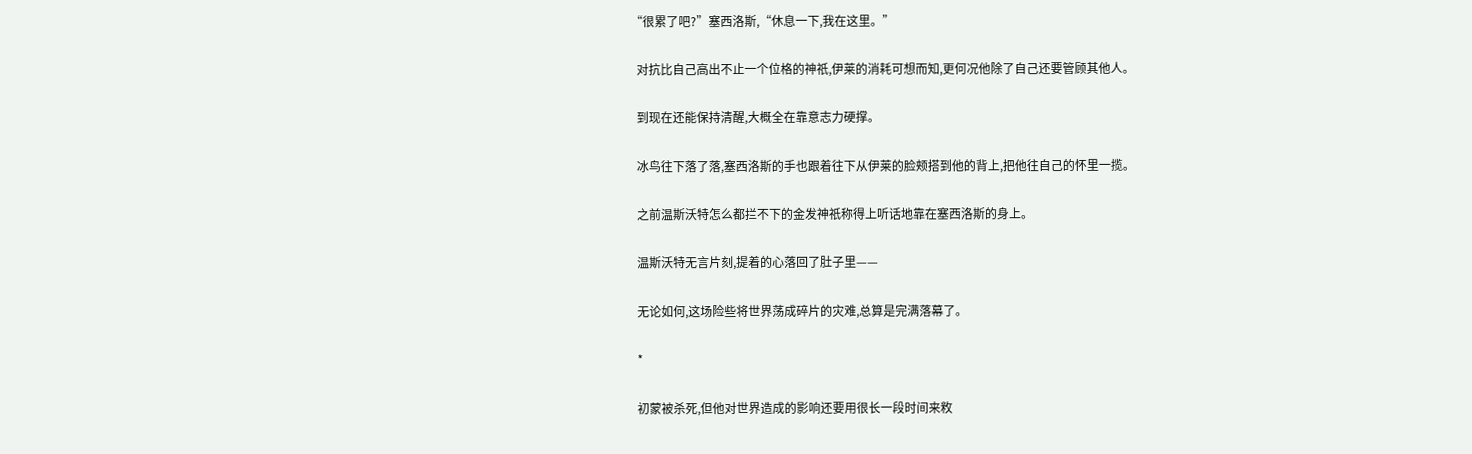“很累了吧?”塞西洛斯,“休息一下,我在这里。”

  对抗比自己高出不止一个位格的神祇,伊莱的消耗可想而知,更何况他除了自己还要管顾其他人。

  到现在还能保持清醒,大概全在靠意志力硬撑。

  冰鸟往下落了落,塞西洛斯的手也跟着往下从伊莱的脸颊搭到他的背上,把他往自己的怀里一揽。

  之前温斯沃特怎么都拦不下的金发神祇称得上听话地靠在塞西洛斯的身上。

  温斯沃特无言片刻,提着的心落回了肚子里——

  无论如何,这场险些将世界荡成碎片的灾难,总算是完满落幕了。

  *

  初蒙被杀死,但他对世界造成的影响还要用很长一段时间来敉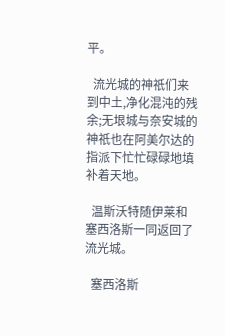平。

  流光城的神祇们来到中土,净化混沌的残余;无垠城与奈安城的神祇也在阿美尔达的指派下忙忙碌碌地填补着天地。

  温斯沃特随伊莱和塞西洛斯一同返回了流光城。

  塞西洛斯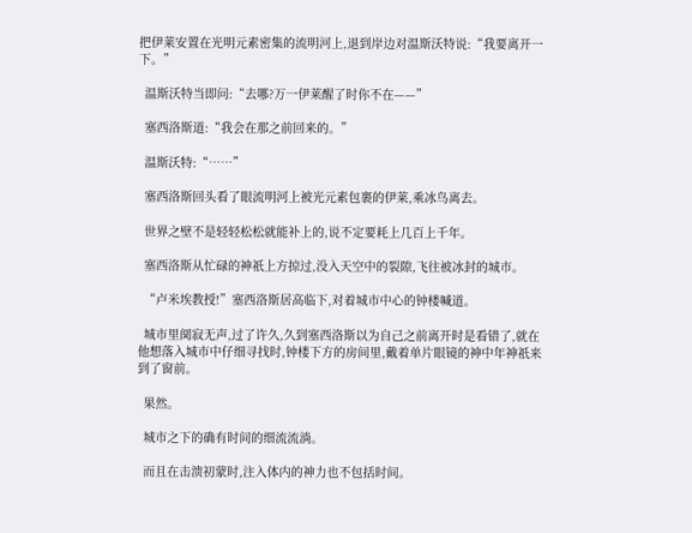把伊莱安置在光明元素密集的流明河上,退到岸边对温斯沃特说:“我要离开一下。”

  温斯沃特当即问:“去哪?万一伊莱醒了时你不在——”

  塞西洛斯道:“我会在那之前回来的。”

  温斯沃特:“……”

  塞西洛斯回头看了眼流明河上被光元素包裹的伊莱,乘冰鸟离去。

  世界之壁不是轻轻松松就能补上的,说不定要耗上几百上千年。

  塞西洛斯从忙碌的神祇上方掠过,没入天空中的裂隙,飞往被冰封的城市。

  “卢米埃教授!”塞西洛斯居高临下,对着城市中心的钟楼喊道。

  城市里阒寂无声,过了许久,久到塞西洛斯以为自己之前离开时是看错了,就在他想落入城市中仔细寻找时,钟楼下方的房间里,戴着单片眼镜的神中年神祇来到了窗前。

  果然。

  城市之下的确有时间的细流流淌。

  而且在击溃初蒙时,注入体内的神力也不包括时间。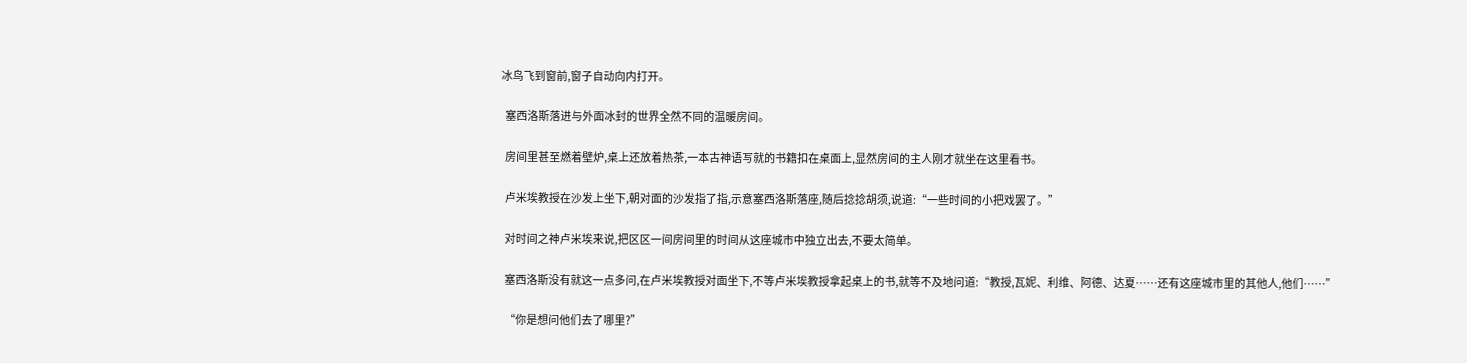冰鸟飞到窗前,窗子自动向内打开。

  塞西洛斯落进与外面冰封的世界全然不同的温暖房间。

  房间里甚至燃着壁炉,桌上还放着热茶,一本古神语写就的书籍扣在桌面上,显然房间的主人刚才就坐在这里看书。

  卢米埃教授在沙发上坐下,朝对面的沙发指了指,示意塞西洛斯落座,随后捻捻胡须,说道:“一些时间的小把戏罢了。”

  对时间之神卢米埃来说,把区区一间房间里的时间从这座城市中独立出去,不要太简单。

  塞西洛斯没有就这一点多问,在卢米埃教授对面坐下,不等卢米埃教授拿起桌上的书,就等不及地问道:“教授,瓦妮、利维、阿德、达夏……还有这座城市里的其他人,他们……”

  “你是想问他们去了哪里?”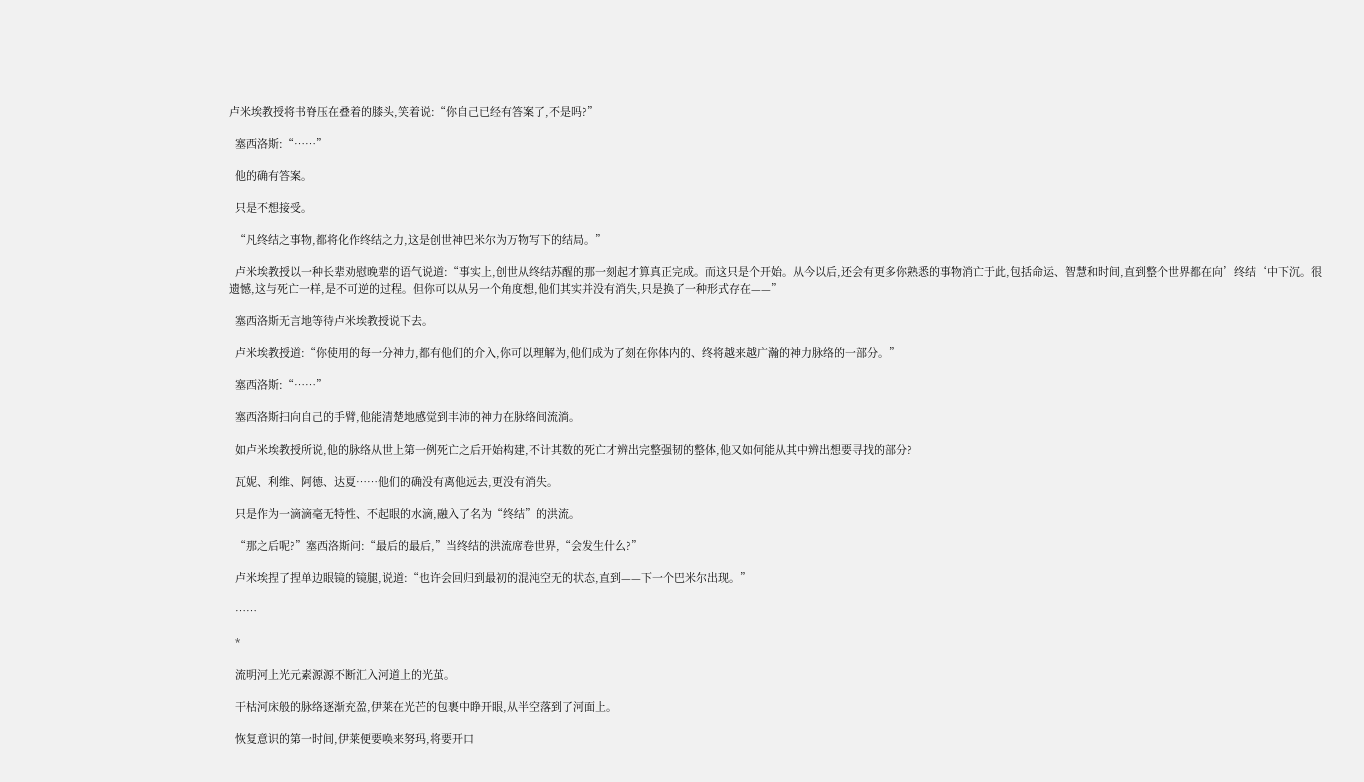卢米埃教授将书脊压在叠着的膝头,笑着说:“你自己已经有答案了,不是吗?”

  塞西洛斯:“……”

  他的确有答案。

  只是不想接受。

  “凡终结之事物,都将化作终结之力,这是创世神巴米尔为万物写下的结局。”

  卢米埃教授以一种长辈劝慰晚辈的语气说道:“事实上,创世从终结苏醒的那一刻起才算真正完成。而这只是个开始。从今以后,还会有更多你熟悉的事物消亡于此,包括命运、智慧和时间,直到整个世界都在向’终结‘中下沉。很遗憾,这与死亡一样,是不可逆的过程。但你可以从另一个角度想,他们其实并没有消失,只是换了一种形式存在——”

  塞西洛斯无言地等待卢米埃教授说下去。

  卢米埃教授道:“你使用的每一分神力,都有他们的介入,你可以理解为,他们成为了刻在你体内的、终将越来越广瀚的神力脉络的一部分。”

  塞西洛斯:“……”

  塞西洛斯扫向自己的手臂,他能清楚地感觉到丰沛的神力在脉络间流淌。

  如卢米埃教授所说,他的脉络从世上第一例死亡之后开始构建,不计其数的死亡才辨出完整强韧的整体,他又如何能从其中辨出想要寻找的部分?

  瓦妮、利维、阿德、达夏……他们的确没有离他远去,更没有消失。

  只是作为一滴滴毫无特性、不起眼的水滴,融入了名为“终结”的洪流。

  “那之后呢?”塞西洛斯问:“最后的最后,”当终结的洪流席卷世界,“会发生什么?”

  卢米埃捏了捏单边眼镜的镜腿,说道:“也许会回归到最初的混沌空无的状态,直到——下一个巴米尔出现。”

  ……

  *

  流明河上光元素源源不断汇入河道上的光茧。

  干枯河床般的脉络逐渐充盈,伊莱在光芒的包裹中睁开眼,从半空落到了河面上。

  恢复意识的第一时间,伊莱便要唤来努玛,将要开口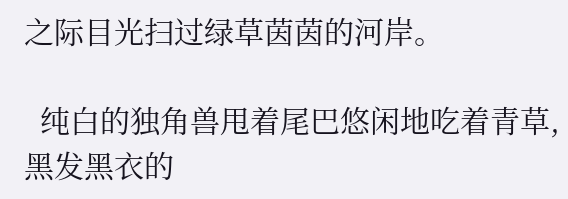之际目光扫过绿草茵茵的河岸。

  纯白的独角兽甩着尾巴悠闲地吃着青草,黑发黑衣的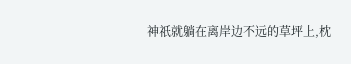神祇就躺在离岸边不远的草坪上,枕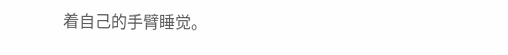着自己的手臂睡觉。